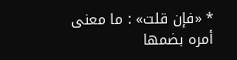* «فإن قلت» : ما معنى أمره بضمها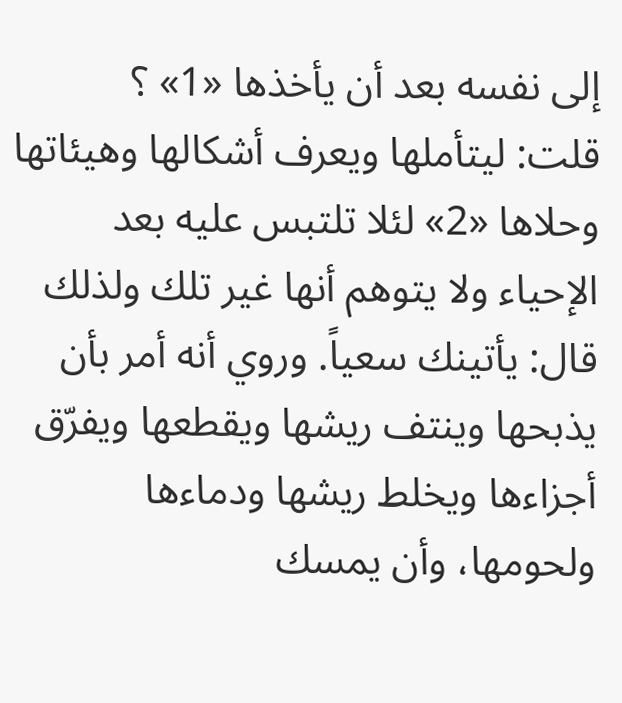إلى نفسه بعد أن يأخذها «1» ؟
قلت: ليتأملها ويعرف أشكالها وهيئاتها وحلاها «2» لئلا تلتبس عليه بعد الإحياء ولا يتوهم أنها غير تلك ولذلك قال: يأتينك سعياً. وروي أنه أمر بأن يذبحها وينتف ريشها ويقطعها ويفرّق أجزاءها ويخلط ريشها ودماءها ولحومها، وأن يمسك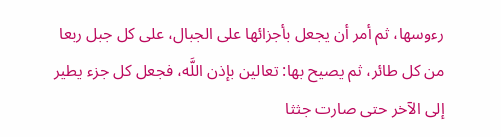رءوسها، ثم أمر أن يجعل بأجزائها على الجبال، على كل جبل ربعا من كل طائر، ثم يصيح بها: تعالين بإذن اللَّه، فجعل كل جزء يطير إلى الآخر حتى صارت جثثا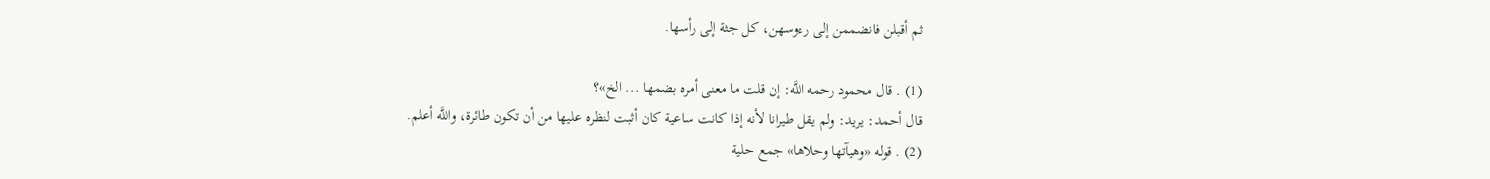ثم أقبلن فانضممن إلى رءوسهن، كل جثة إلى رأسها.

(1) . قال محمود رحمه اللَّه: إن قلت ما معنى أمره بضمها ... الخ»؟
قال أحمد: يريد: ولم يقل طيرانا لأنه إذا كانت ساعية كان أثبت لنظره عليها من أن تكون طائرة، واللَّه أعلم.
(2) . قوله «وهيآتها وحلاها» جمع حلية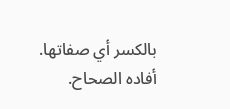بالكسر أي صفاتها. أفاده الصحاح.